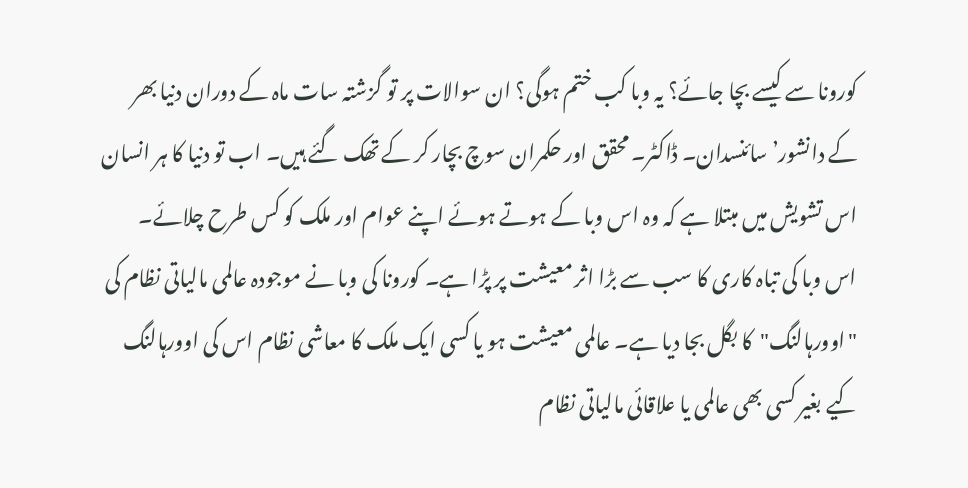کورونا سے کیسے بچا جائے؟ یہ وبا کب ختم ہوگی؟ ان سوالات پر تو گزشتہ سات ماہ کے دوران دنیا بھر کے دانشور’سائنسدان۔ ڈاکٹر۔ محقق اور حکمران سوچ بچار کر کے تھک گئے ہیں۔ اب تو دنیا کا ہر انسان اس تشویش میں مبتلا ہے کہ وہ اس وبا کے ہوتے ہوئے اپنے عوام اور ملک کو کس طرح چلائے۔
اس وبا کی تباہ کاری کا سب سے بڑا اثر معیشت پر پڑا ہے۔ کورونا کی وبا نے موجودہ عالمی مالیاتی نظام کی "اوورہالنگ"کا بگل بجا دیا ہے۔ عالمی معیشت ہو یا کسی ایک ملک کا معاشی نظام اس کی اوورہالنگ کیے بغیر کسی بھی عالمی یا علاقائی مالیاتی نظام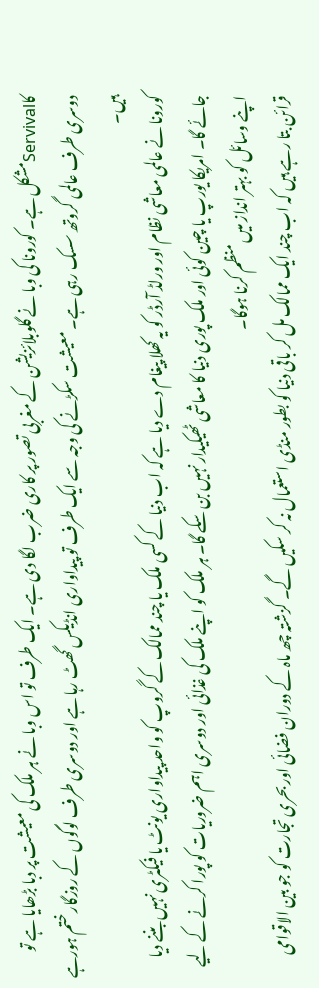کاServivalمشکل ہے۔ کورونا کی وبا نے گلوبلائزیشن کے مغربی تصور پر کاری ضرب لگا دی ہے۔ ایک طرف تو اس وبا نے ہر ملک کی معیشت پر دبا بڑھایا ہے تو دوسری طرف عالمی گروتھ سسک رہی ہے۔ معیشت سکڑنے کی وجہ سے ایک طرف تو پیداواری انڈیکس گھٹ رہا ہے اور دوسری طرف لوگوں کے روزگار ختم ہورہے ہیں۔
کورونا نے عالمی معاشی نظام اور ورلڈ آرڈر کو یہ کھلا پیغام دے دیا ہے کہ اب دنیا کے کسی ملک یا چند ممالک کے گروپ کو واحد پیداواری یونٹ یا فیکٹری نہیں بننے دیا جائے گا۔ امریکا یورپ یا چین کوئی اور ملک پوری دنیا کا معاشی ٹھیکیدار نہیں بن سکے گا۔ ہر ملک کو اپنے ملک کی غذائی اور دوسری اہم ضروریات کو پورا کرنے کے لیے اپنے وسائل کو بہتر انداز میں منظم کرنا ہوگا۔
قرائن بتا رہے ہیں کہ اب چند ایک ممالک مل کر باقی دنیا کو بطور منڈی استعمال نہ کر سکیں گے۔ گزشتہ چھ ماہ کے دوران فضائی اور بحری تجارت کو جو بین الاقوامی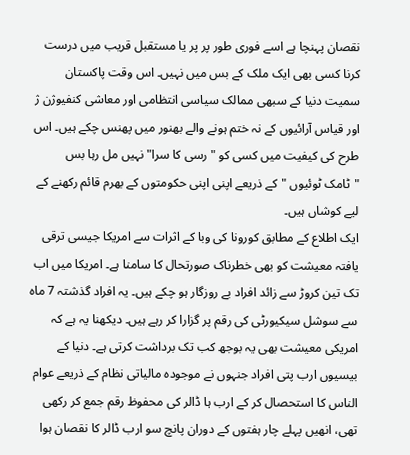نقصان پہنچا ہے اسے فوری طور پر پر یا مستقبل قریب میں درست کرنا کسی بھی ایک ملک کے بس میں نہیں۔ اس وقت پاکستان سمیت دنیا کے سبھی ممالک سیاسی انتظامی اور معاشی کنفیوژن ژ اور قیاس آرائیوں کے نہ ختم ہونے والے بھنور میں پھنس چکے ہیں۔ اس طرح کی کیفیت میں کسی کو "رسی کا سرا"نہیں مل رہا بس "ٹامک ٹوئیوں "کے ذریعے اپنی اپنی حکومتوں کے بھرم قائم رکھنے کے لیے کوشاں ہیں۔
ایک اطلاع کے مطابق کورونا کی وبا کے اثرات سے امریکا جیسی ترقی یافتہ معیشت کو بھی خطرناک صورتحال کا سامنا ہے۔ امریکا میں اب تک تین کروڑ سے زائد افراد بے روزگار ہو چکے ہیں۔ یہ افراد گذشتہ 7 ماہ سے سوشل سیکیورٹی کی رقم پر گزارا کر رہے ہیں۔ دیکھنا یہ ہے کہ امریکی معیشت بھی یہ بوجھ کب تک برداشت کرتی ہے۔ دنیا کے بیسیوں ارب پتی افراد جنہوں نے موجودہ مالیاتی نظام کے ذریعے عوام الناس کا استحصال کر کے ارب ہا ڈالر کی محفوظ رقم جمع کر رکھی تھی، انھیں پہلے چار ہفتوں کے دوران پانچ سو ارب ڈالر کا نقصان ہوا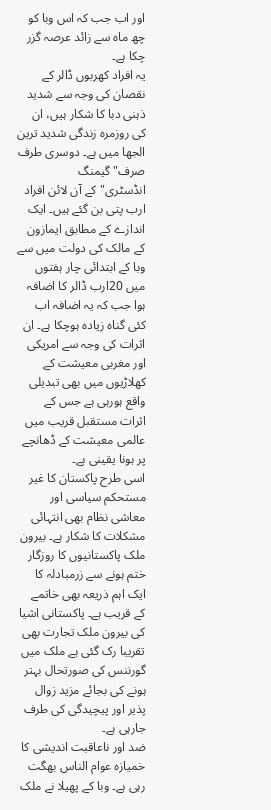اور اب جب کہ اس وبا کو چھ ماہ سے زائد عرصہ گزر چکا ہے۔
یہ افراد کھربوں ڈالر کے نقصان کی وجہ سے شدید ذہنی دبا کا شکار ہیں، ان کی روزمرہ زندگی شدید ترین الجھا میں ہے۔ دوسری طرف صرف"گیمنگ انڈسٹری"کے آن لائن افراد ارب پتی بن گئے ہیں۔ ایک اندازے کے مطابق ایمازون کے مالک کی دولت میں سے وبا کے ابتدائی چار ہفتوں میں 20ارب ڈالر کا اضافہ ہوا جب کہ یہ اضافہ اب کئی گناہ زیادہ ہوچکا ہے۔ ان اثرات کی وجہ سے امریکی اور مغربی معیشت کے کھلاڑیوں میں بھی تبدیلی واقع ہورہی ہے جس کے اثرات مستقبل قریب میں عالمی معیشت کے ڈھانچے پر ہونا یقینی ہے۔
اسی طرح پاکستان کا غیر مستحکم سیاسی اور معاشی نظام بھی انتہائی مشکلات کا شکار ہے۔ بیرون ملک پاکستانیوں کا روزگار ختم ہونے سے زرمبادلہ کا ایک اہم ذریعہ بھی خاتمے کے قریب ہے۔ پاکستانی اشیا کی بیرون ملک تجارت بھی تقریبا رک گئی ہے ملک میں گورننس کی صورتحال بہتر ہونے کی بجائے مزید زوال پذیر اور پیچیدگی کی طرف جارہی ہے۔
ضد اور ناعاقبت اندیشی کا خمیازہ عوام الناس بھگت رہی ہے۔ وبا کے پھیلا نے ملک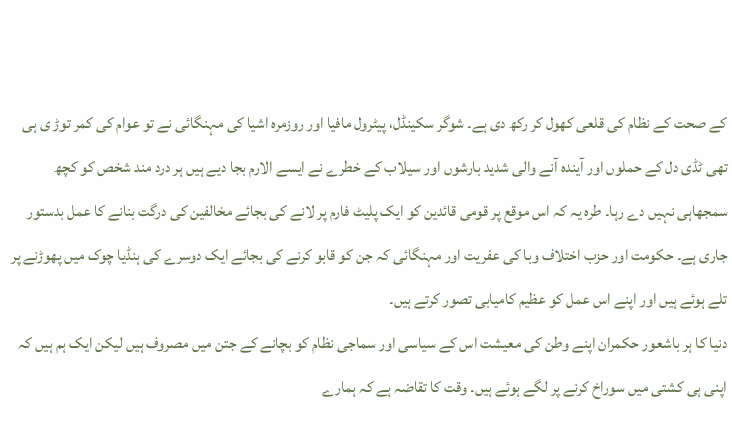کے صحت کے نظام کی قلعی کھول کر رکھ دی ہے۔ شوگر سکینڈل، پیٹرول مافیا اور روزمرہ اشیا کی مہنگائی نے تو عوام کی کمر توڑ ی ہی تھی ٹڈی دل کے حملوں اور آیندہ آنے والی شدید بارشوں اور سیلاب کے خطرے نے ایسے الارم بجا دیے ہیں ہر درد مند شخص کو کچھ سمجھاہی نہیں دے رہا۔ طرہ یہ کہ اس موقع پر قومی قائدین کو ایک پلیٹ فارم پر لانے کی بجائے مخالفین کی درگت بنانے کا عمل بدستور جاری ہے۔ حکومت اور حزب اختلاف وبا کی عفریت اور مہنگائی کہ جن کو قابو کرنے کی بجائے ایک دوسرے کی ہنڈیا چوک میں پھوڑنے پر تلے ہوئے ہیں اور اپنے اس عمل کو عظیم کامیابی تصور کرتے ہیں۔
دنیا کا ہر باشعور حکمران اپنے وطن کی معیشت اس کے سیاسی اور سماجی نظام کو بچانے کے جتن میں مصروف ہیں لیکن ایک ہم ہیں کہ اپنی ہی کشتی میں سوراخ کرنے پر لگے ہوئے ہیں۔ وقت کا تقاضہ ہے کہ ہمارے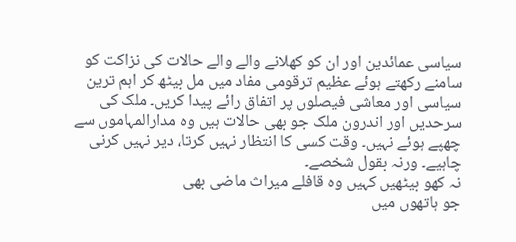سیاسی عمائدین اور ان کو کھلانے والے والے حالات کی نزاکت کو سامنے رکھتے ہوئے عظیم ترقومی مفاد میں مل بیٹھ کر اہم ترین سیاسی اور معاشی فیصلوں پر اتفاق رائے پیدا کریں۔ ملک کی سرحدیں اور اندرون ملک جو بھی حالات ہیں وہ مدارالمہاموں سے چھپے ہوئے نہیں۔ وقت کسی کا انتظار نہیں کرتا، دیر نہیں کرنی چاہیے۔ ورنہ بقول شخصے۔
نہ کھو بیٹھیں کہیں وہ قافلے میراث ماضی بھی
جو ہاتھوں میں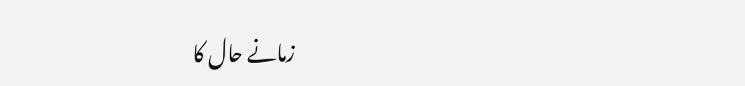زمانے حال کا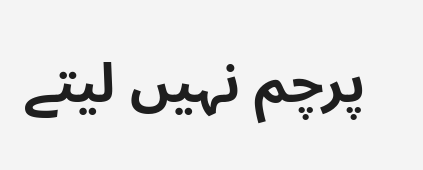پرچم نہیں لیتے